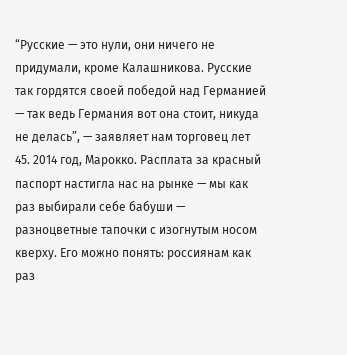“Русские — это нули, они ничего не придумали, кроме Калашникова. Русские так гордятся своей победой над Германией — так ведь Германия вот она стоит, никуда не делась”, — заявляет нам торговец лет 45. 2014 год, Марокко. Расплата за красный паспорт настигла нас на рынке — мы как раз выбирали себе бабуши — разноцветные тапочки с изогнутым носом кверху. Его можно понять: россиянам как раз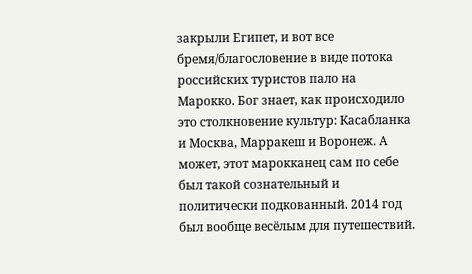закрыли Египет, и вот все бремя/благословение в виде потока российских туристов пало на Марокко. Бог знает, как происходило это столкновение культур: Касабланка и Москва, Марракеш и Воронеж. А может, этот марокканец сам по себе был такой сознательный и политически подкованный. 2014 год был вообще весёлым для путешествий.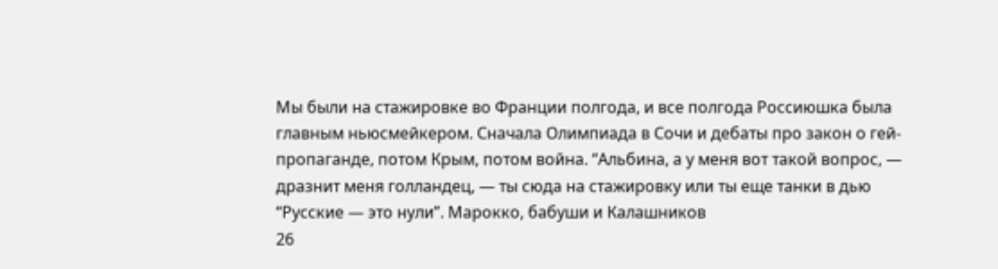Мы были на стажировке во Франции полгода, и все полгода Россиюшка была главным ньюсмейкером. Сначала Олимпиада в Сочи и дебаты про закон о гей-пропаганде, потом Крым, потом война. “Альбина, а у меня вот такой вопрос, — дразнит меня голландец, — ты сюда на стажировку или ты еще танки в дью
“Русские — это нули”. Марокко, бабуши и Калашников
26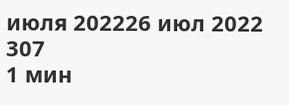июля 202226 июл 2022
307
1 мин